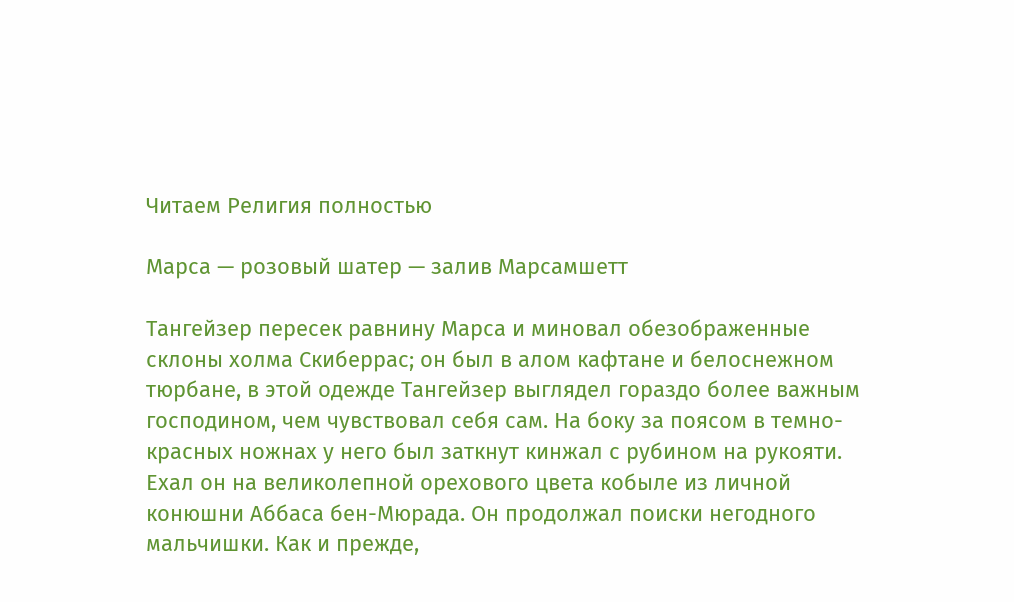Читаем Религия полностью

Марса — розовый шатер — залив Марсамшетт

Тангейзер пересек равнину Марса и миновал обезображенные склоны холма Скиберрас; он был в алом кафтане и белоснежном тюрбане, в этой одежде Тангейзер выглядел гораздо более важным господином, чем чувствовал себя сам. На боку за поясом в темно-красных ножнах у него был заткнут кинжал с рубином на рукояти. Ехал он на великолепной орехового цвета кобыле из личной конюшни Аббаса бен-Мюрада. Он продолжал поиски негодного мальчишки. Как и прежде,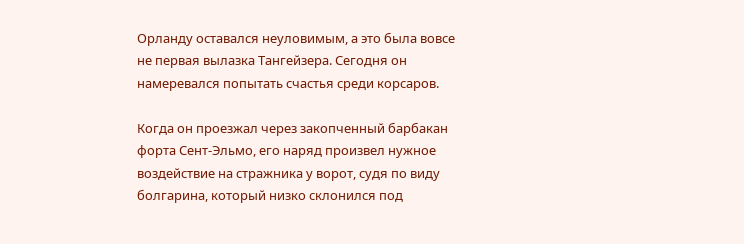Орланду оставался неуловимым, а это была вовсе не первая вылазка Тангейзера. Сегодня он намеревался попытать счастья среди корсаров.

Когда он проезжал через закопченный барбакан форта Сент-Эльмо, его наряд произвел нужное воздействие на стражника у ворот, судя по виду болгарина, который низко склонился под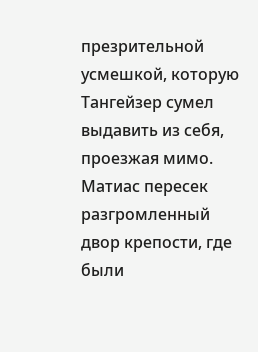презрительной усмешкой, которую Тангейзер сумел выдавить из себя, проезжая мимо. Матиас пересек разгромленный двор крепости, где были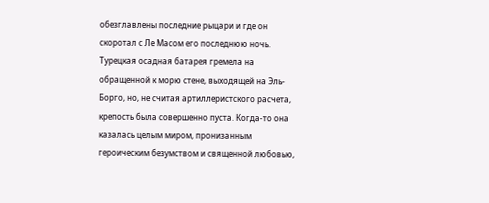обезглавлены последние рыцари и где он скоротал с Ле Масом его последнюю ночь. Турецкая осадная батарея гремела на обращенной к морю стене, выходящей на Эль-Борго, но, не считая артиллеристского расчета, крепость была совершенно пуста. Когда-то она казалась целым миром, пронизанным героическим безумством и священной любовью,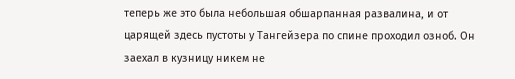теперь же это была небольшая обшарпанная развалина, и от царящей здесь пустоты у Тангейзера по спине проходил озноб. Он заехал в кузницу никем не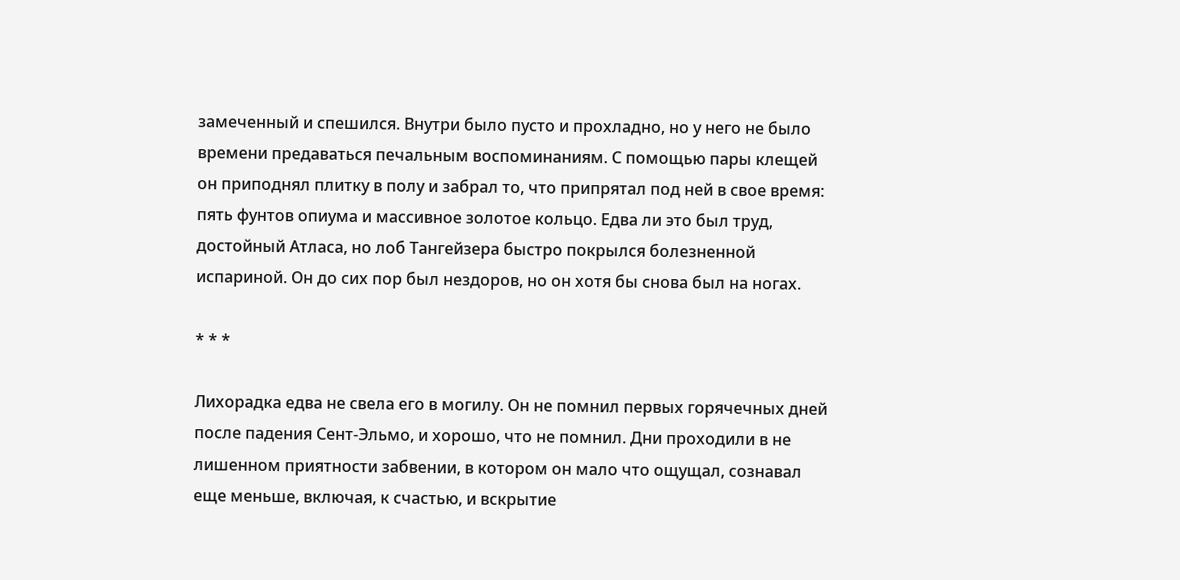замеченный и спешился. Внутри было пусто и прохладно, но у него не было времени предаваться печальным воспоминаниям. С помощью пары клещей он приподнял плитку в полу и забрал то, что припрятал под ней в свое время: пять фунтов опиума и массивное золотое кольцо. Едва ли это был труд, достойный Атласа, но лоб Тангейзера быстро покрылся болезненной испариной. Он до сих пор был нездоров, но он хотя бы снова был на ногах.

* * *

Лихорадка едва не свела его в могилу. Он не помнил первых горячечных дней после падения Сент-Эльмо, и хорошо, что не помнил. Дни проходили в не лишенном приятности забвении, в котором он мало что ощущал, сознавал еще меньше, включая, к счастью, и вскрытие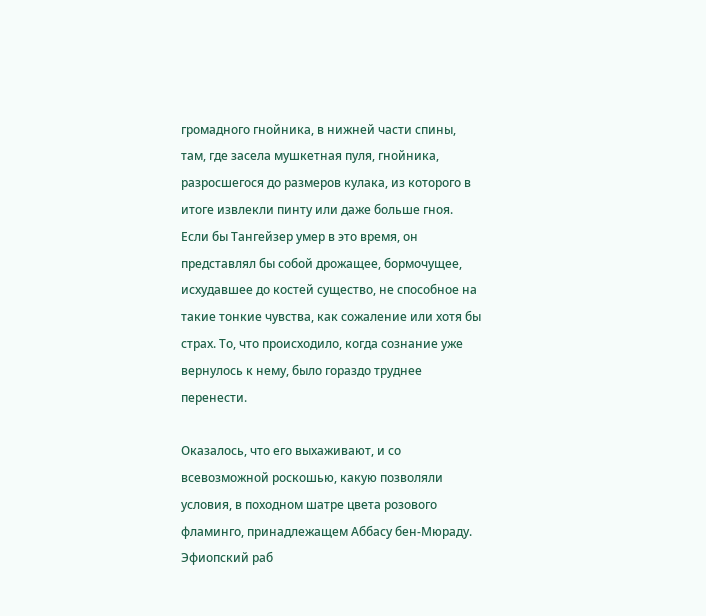громадного гнойника, в нижней части спины, там, где засела мушкетная пуля, гнойника, разросшегося до размеров кулака, из которого в итоге извлекли пинту или даже больше гноя. Если бы Тангейзер умер в это время, он представлял бы собой дрожащее, бормочущее, исхудавшее до костей существо, не способное на такие тонкие чувства, как сожаление или хотя бы страх. То, что происходило, когда сознание уже вернулось к нему, было гораздо труднее перенести.

Оказалось, что его выхаживают, и со всевозможной роскошью, какую позволяли условия, в походном шатре цвета розового фламинго, принадлежащем Аббасу бен-Мюраду. Эфиопский раб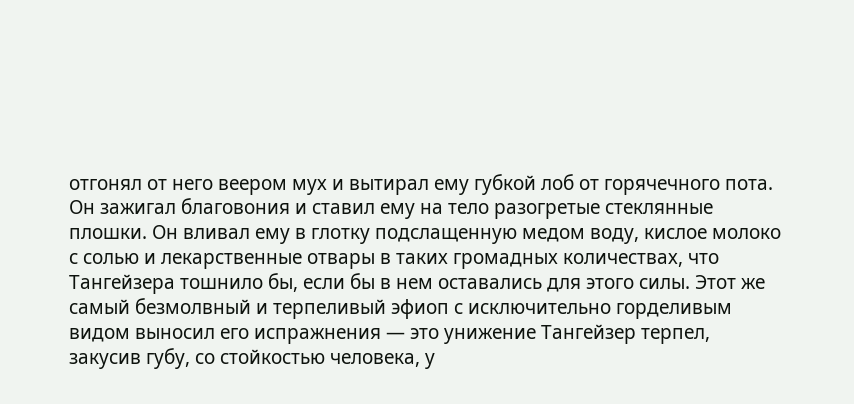отгонял от него веером мух и вытирал ему губкой лоб от горячечного пота. Он зажигал благовония и ставил ему на тело разогретые стеклянные плошки. Он вливал ему в глотку подслащенную медом воду, кислое молоко с солью и лекарственные отвары в таких громадных количествах, что Тангейзера тошнило бы, если бы в нем оставались для этого силы. Этот же самый безмолвный и терпеливый эфиоп с исключительно горделивым видом выносил его испражнения — это унижение Тангейзер терпел, закусив губу, со стойкостью человека, у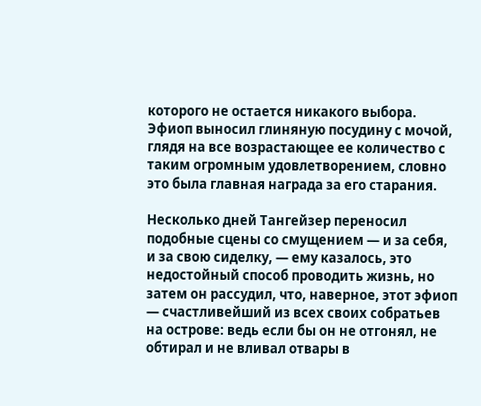которого не остается никакого выбора. Эфиоп выносил глиняную посудину с мочой, глядя на все возрастающее ее количество с таким огромным удовлетворением, словно это была главная награда за его старания.

Несколько дней Тангейзер переносил подобные сцены со смущением — и за себя, и за свою сиделку, — ему казалось, это недостойный способ проводить жизнь, но затем он рассудил, что, наверное, этот эфиоп — счастливейший из всех своих собратьев на острове: ведь если бы он не отгонял, не обтирал и не вливал отвары в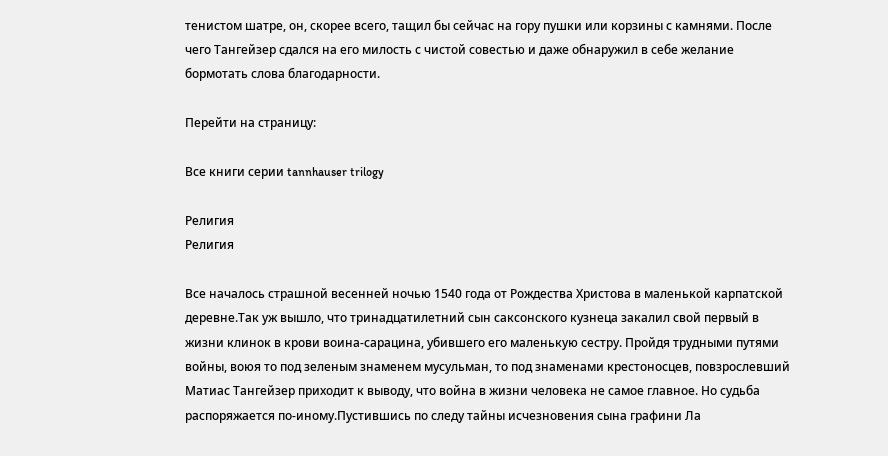тенистом шатре, он, скорее всего, тащил бы сейчас на гору пушки или корзины с камнями. После чего Тангейзер сдался на его милость с чистой совестью и даже обнаружил в себе желание бормотать слова благодарности.

Перейти на страницу:

Все книги серии tannhauser trilogy

Религия
Религия

Все началось страшной весенней ночью 1540 года от Рождества Христова в маленькой карпатской деревне.Так уж вышло, что тринадцатилетний сын саксонского кузнеца закалил свой первый в жизни клинок в крови воина-сарацина, убившего его маленькую сестру. Пройдя трудными путями войны, воюя то под зеленым знаменем мусульман, то под знаменами крестоносцев, повзрослевший Матиас Тангейзер приходит к выводу, что война в жизни человека не самое главное. Но судьба распоряжается по-иному.Пустившись по следу тайны исчезновения сына графини Ла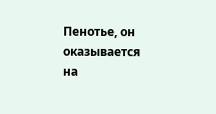Пенотье, он оказывается на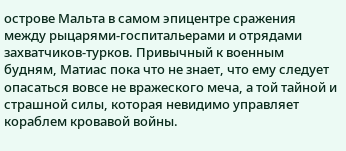острове Мальта в самом эпицентре сражения между рыцарями-госпитальерами и отрядами захватчиков-турков. Привычный к военным будням, Матиас пока что не знает, что ему следует опасаться вовсе не вражеского меча, а той тайной и страшной силы, которая невидимо управляет кораблем кровавой войны.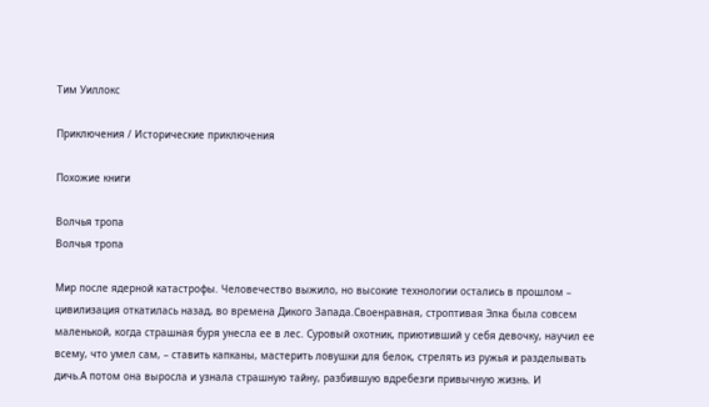Тим Уиллокс

Приключения / Исторические приключения

Похожие книги

Волчья тропа
Волчья тропа

Мир после ядерной катастрофы. Человечество выжило, но высокие технологии остались в прошлом – цивилизация откатилась назад, во времена Дикого Запада.Своенравная, строптивая Элка была совсем маленькой, когда страшная буря унесла ее в лес. Суровый охотник, приютивший у себя девочку, научил ее всему, что умел сам, – ставить капканы, мастерить ловушки для белок, стрелять из ружья и разделывать дичь.А потом она выросла и узнала страшную тайну, разбившую вдребезги привычную жизнь. И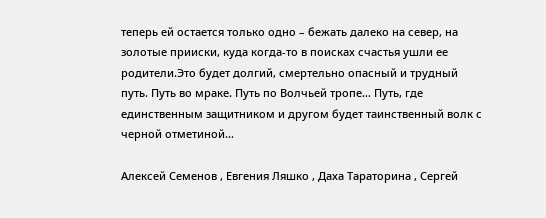теперь ей остается только одно – бежать далеко на север, на золотые прииски, куда когда-то в поисках счастья ушли ее родители.Это будет долгий, смертельно опасный и трудный путь. Путь во мраке. Путь по Волчьей тропе… Путь, где единственным защитником и другом будет таинственный волк с черной отметиной…

Алексей Семенов , Евгения Ляшко , Даха Тараторина , Сергей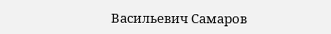Васильевич Самаров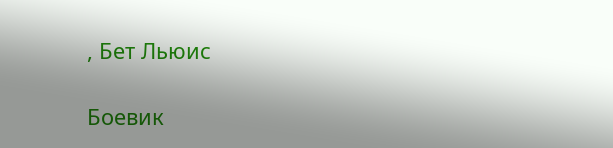, Бет Льюис

Боевик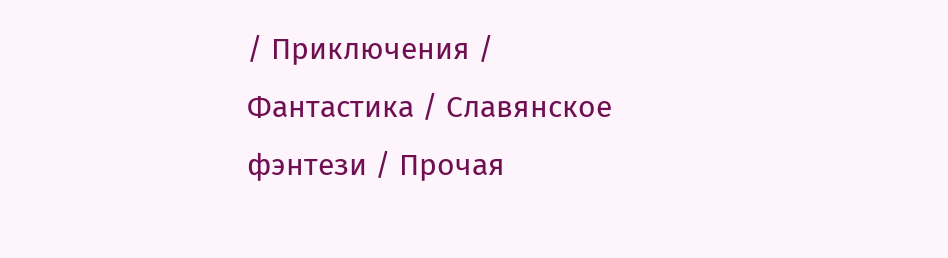/ Приключения / Фантастика / Славянское фэнтези / Прочая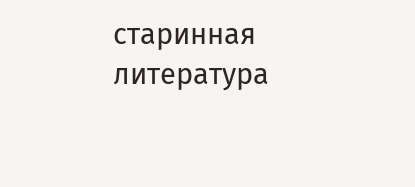старинная литература